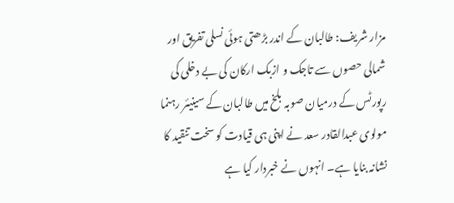مزار شریف: طالبان کے اندر بڑھتی ہوئی نسلی تفریق اور شمالی حصوں سے تاجک و ازبک ارکان کی بے دخلی کی رپورٹس کے درمیان صوبہ بلخ میں طالبان کے سینیئر رہنما مولوی عبدالقادر سعد نے اپنی ہی قیادت کو سخت تنقید کا نشانہ بنایا ہے۔ انہوں نے خبردار کیا ہے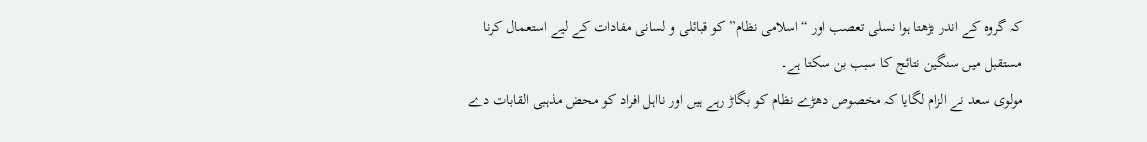کہ گروہ کے اندر بڑھتا ہوا نسلی تعصب اور “اسلامی نظام” کو قبائلی و لسانی مفادات کے لیے استعمال کرنا مستقبل میں سنگین نتائج کا سبب بن سکتا ہے۔
مولوی سعد نے الزام لگایا کہ مخصوص دھڑے نظام کو بگاڑ رہے ہیں اور نااہل افراد کو محض مذہبی القابات دے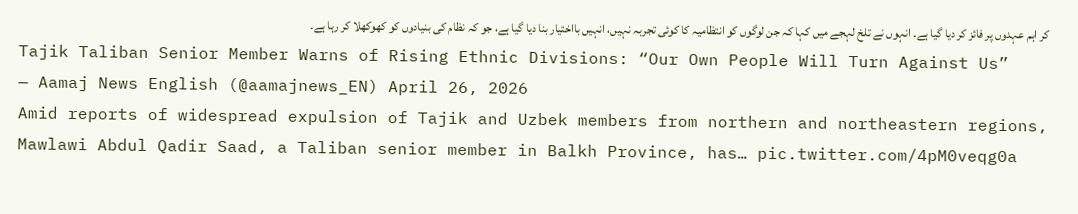کر اہم عہدوں پر فائز کر دیا گیا ہے۔ انہوں نے تلخ لہجے میں کہا کہ جن لوگوں کو انتظامیہ کا کوئی تجربہ نہیں، انہیں بااختیار بنا دیا گیا ہے، جو کہ نظام کی بنیادوں کو کھوکھلا کر رہا ہے۔
Tajik Taliban Senior Member Warns of Rising Ethnic Divisions: “Our Own People Will Turn Against Us”
— Aamaj News English (@aamajnews_EN) April 26, 2026
Amid reports of widespread expulsion of Tajik and Uzbek members from northern and northeastern regions, Mawlawi Abdul Qadir Saad, a Taliban senior member in Balkh Province, has… pic.twitter.com/4pM0veqg0a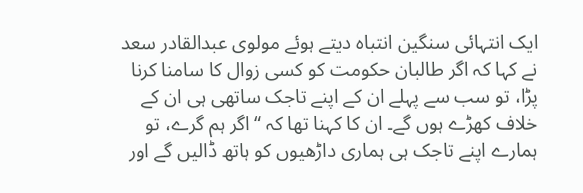ایک انتہائی سنگین انتباہ دیتے ہوئے مولوی عبدالقادر سعد نے کہا کہ اگر طالبان حکومت کو کسی زوال کا سامنا کرنا پڑا، تو سب سے پہلے ان کے اپنے تاجک ساتھی ہی ان کے خلاف کھڑے ہوں گے۔ ان کا کہنا تھا کہ “اگر ہم گرے، تو ہمارے اپنے تاجک ہی ہماری داڑھیوں کو ہاتھ ڈالیں گے اور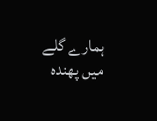ہمارے گلے میں پھندہ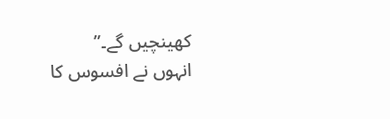کھینچیں گے۔”
انہوں نے افسوس کا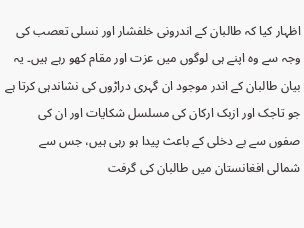اظہار کیا کہ طالبان کے اندرونی خلفشار اور نسلی تعصب کی وجہ سے وہ اپنے ہی لوگوں میں عزت اور مقام کھو رہے ہیں۔ یہ بیان طالبان کے اندر موجود ان گہری دراڑوں کی نشاندہی کرتا ہے جو تاجک اور ازبک ارکان کی مسلسل شکایات اور ان کی صفوں سے بے دخلی کے باعث پیدا ہو رہی ہیں، جس سے شمالی افغانستان میں طالبان کی گرفت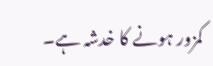کمزور ہونے کا خدشہ ہے۔